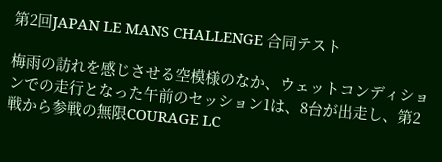第2回JAPAN LE MANS CHALLENGE 合同テスト

梅雨の訪れを感じさせる空模様のなか、ウェットコンディションでの走行となった午前のセッション1は、8台が出走し、第2戦から参戦の無限COURAGE LC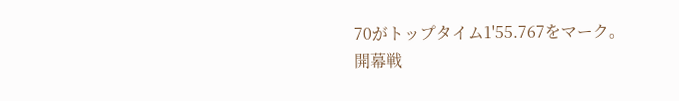70がトップタイム1'55.767をマーク。
開幕戦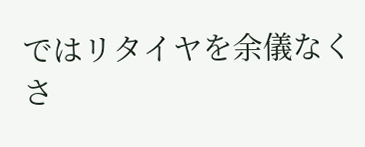ではリタイヤを余儀なくさ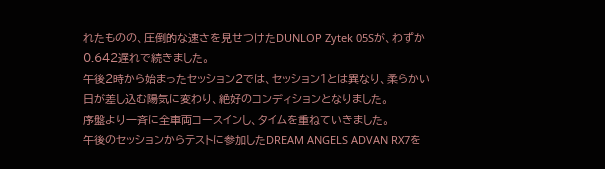れたものの、圧倒的な速さを見せつけたDUNLOP Zytek 05Sが、わずか0.642遅れで続きました。
午後2時から始まったセッション2では、セッション1とは異なり、柔らかい日が差し込む陽気に変わり、絶好のコンディションとなりました。
序盤より一斉に全車両コースインし、タイムを重ねていきました。
午後のセッションからテストに参加したDREAM ANGELS ADVAN RX7を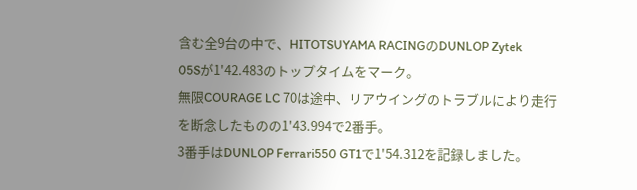含む全9台の中で、HITOTSUYAMA RACINGのDUNLOP Zytek
05Sが1'42.483のトップタイムをマーク。
無限COURAGE LC 70は途中、リアウイングのトラブルにより走行を断念したものの1'43.994で2番手。
3番手はDUNLOP Ferrari550 GT1で1'54.312を記録しました。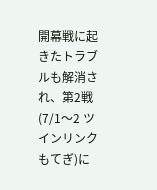開幕戦に起きたトラブルも解消され、第2戦(7/1〜2 ツインリンクもてぎ)に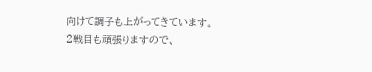向けて調子も上がってきています。
2戦目も頑張りますので、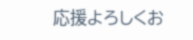応援よろしくお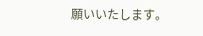願いいたします。